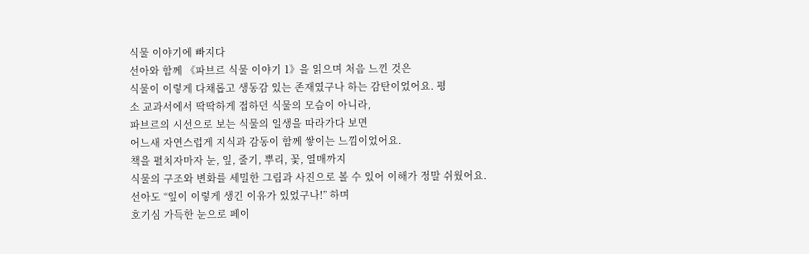식물 이야기에 빠지다
선아와 함께 《파브르 식물 이야기 1》을 읽으며 처음 느낀 것은
식물이 이렇게 다채롭고 생동감 있는 존재였구나 하는 감탄이었어요. 평
소 교과서에서 딱딱하게 접하던 식물의 모습이 아니라,
파브르의 시선으로 보는 식물의 일생을 따라가다 보면
어느새 자연스럽게 지식과 감동이 함께 쌓이는 느낌이었어요.
책을 펼치자마자 눈, 잎, 줄기, 뿌리, 꽃, 열매까지
식물의 구조와 변화를 세밀한 그림과 사진으로 볼 수 있어 이해가 정말 쉬웠어요.
선아도 “잎이 이렇게 생긴 이유가 있었구나!” 하며
호기심 가득한 눈으로 페이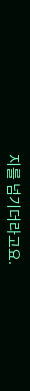지를 넘기더라고요.